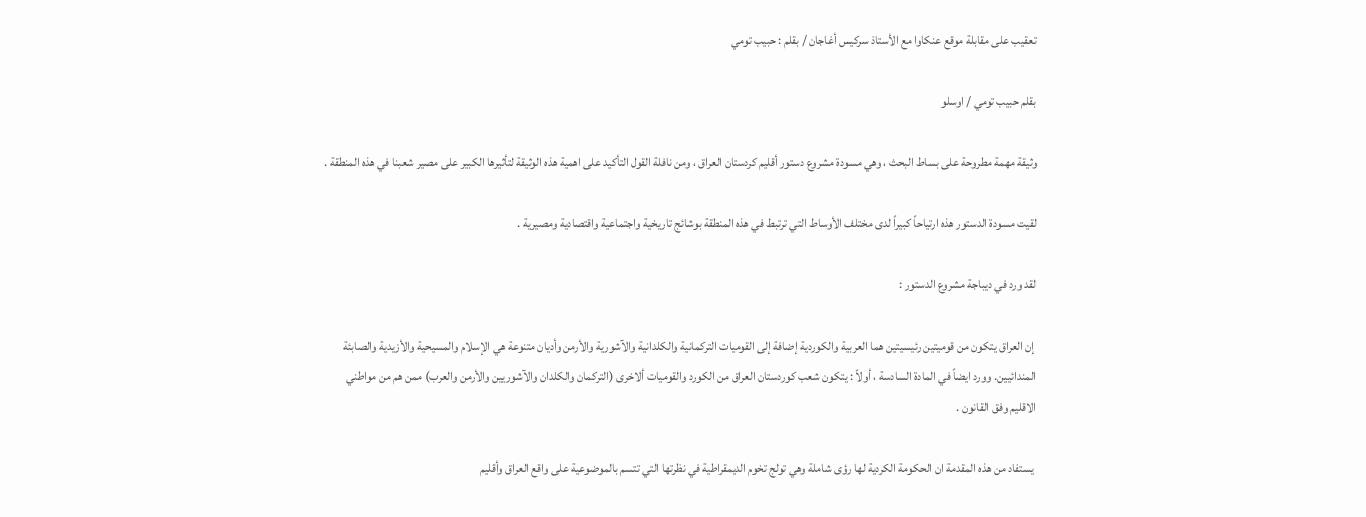تعقيب على مقابلة موقع عنكاوا مع الأستاذ سركيس أغاجان / بقلم : حبيب تومي

بقلم حبيب تومي / اوسلو

وثيقة مهمة مطروحة على بساط البحث ، وهي مسودة مشروع دستور أقليم كردستان العراق ، ومن نافلة القول التأكيد على اهمية هذه الوثيقة لتأثيرها الكبير على مصير شعبنا في هذه المنطقة .

لقيت مسودة الدستور هذه ارتياحاً كبيراً لدى مختلف الأوساط التي ترتبط في هذه المنطقة بوشائج تاريخية واجتماعية واقتصادية ومصيرية .

لقد ورد في ديباجة مشروع الدستور :

 إن العراق يتكون من قوميتين رئيسيتين هما العربية والكوردية إضافة إلى القوميات التركمانية والكلدانية والآشورية والأرمن وأديان متنوعة هي الإسلام والمسيحية والأزيدية والصابئة المندائيين. وورد ايضاً في المادة السادسة ، أولاً : يتكون شعب كوردستان العراق من الكورد والقوميات ألاخرى (التركمان والكلدان والآشوريين والأرمن والعرب) ممن هم من مواطني الاقليم وفق القانون .

 يستفاد من هذه المقدمة ان الحكومة الكردية لها رؤى شاملة وهي تولج تخوم الديمقراطية في نظرتها التي تتسم بالموضوعية على واقع العراق وأقليم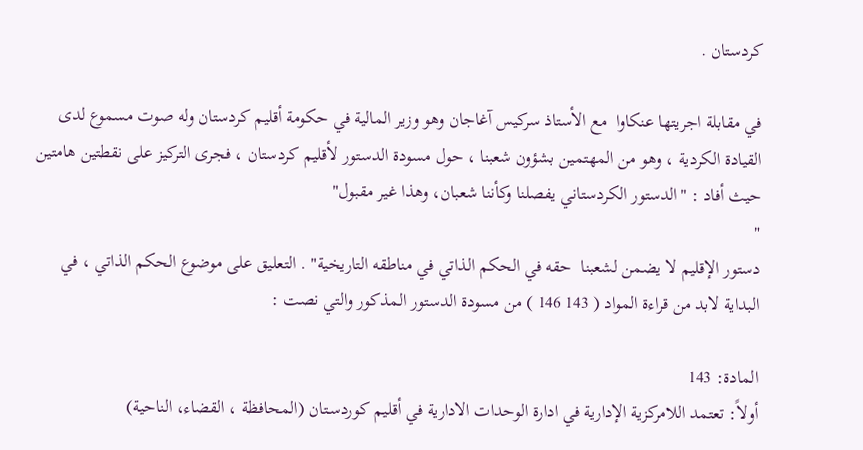كردستان .

في مقابلة اجريتها عنكاوا  مع الأستاذ سركيس آغاجان وهو وزير المالية في حكومة أقليم كردستان وله صوت مسموع لدى القيادة الكردية ، وهو من المهتمين بشؤون شعبنا ، حول مسودة الدستور لأقليم كردستان ، فجرى التركيز على نقطتين هامتين حيث أفاد : "الدستور الكردستاني يفصلنا وكأننا شعبان، وهذا غير مقبول"
"
دستور الإقليم لا يضمن لشعبنا  حقه في الحكم الذاتي في مناطقه التاريخية" . التعليق على موضوع الحكم الذاتي ، في البداية لابد من قراءة المواد ( 143 146 ) من مسودة الدستور المذكور والتي نصت :

المادة: 143
أولاً: تعتمد اللامركزية الإدارية في ادارة الوحدات الادارية في أقليم كوردسـتان (المحافظة ، القضاء، الناحية)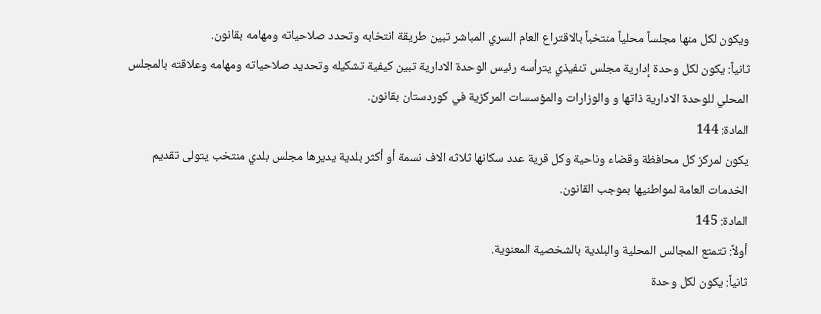ويكون لكل منها مجلساً محلياً منتخباً بالاقتراع العام السري المباشر تبين طريقة انتخابه وتحدد صلاحياته ومهامه بقانون.
ثانياً: يكون لكل وحدة إدارية مجلس تنفيذي يترأسه رئيس الوحدة الادارية تبين كيفية تشكيله وتحديد صلاحياته ومهامه وعلاقته بالمجلس المحلي للوحدة الادارية ذاتها و والوزارات والمؤسسات المركزية في كوردستان بقانون.
المادة: 144
يكون لمركز كل محافظة وقضاء وناحية وكل قرية عدد سكانها ثلاثه الاف نسمة أو أكثر بلدية يديرها مجلس بلدي منتخب يتولى تقديم الخدمات العامة لمواطنيها بموجب القانون.
المادة: 145
أولاً: تتمتع المجالس المحلية والبلدية بالشخصية المعنوية.
ثانياً: يكون لكل وحدة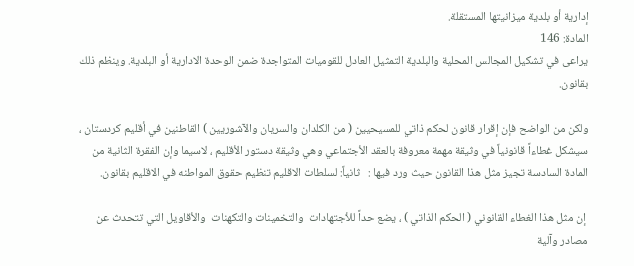إدارية أو بلدية ميزانيتها المستقلة.
المادة: 146
يراعى في تشكيل المجالس المحلية والبلدية التمثيل العادل للقوميات المتواجدة ضمن الوحدة الادارية أو البلدية. وينظم ذلك بقانون.

ولكن من الواضح فإن إقرار قانون لحكم ذاتي للمسيحيين ( من الكلدان والسريان والآشوريين ) القاطنين في أقليم كردستان ، سيشكل غطاءاً قانونياً في وثيقة مهمة معروفة بالعقد الأجتماعي وهي وثيقة دستور الأقليم ، لاسيما وإن الفقرة الثانية من المادة السادسة تجيز مثل هذا القانون حيث ورد فيها :   ثانياً: لسلطات الاقليم تنظيم حقوق المواطنه في الاقليم بقانون.

 إن مثل هذا الغطاء القانوني ( الحكم الذاتي ) ، يضع حداً للأجتهادات  والتخمينات والتكهنات  والأقاويل التي تتحدث عن مصادر وآلية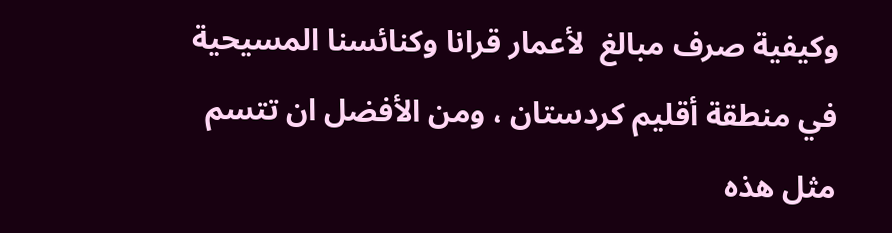وكيفية صرف مبالغ  لأعمار قرانا وكنائسنا المسيحية في منطقة أقليم كردستان ، ومن الأفضل ان تتسم مثل هذه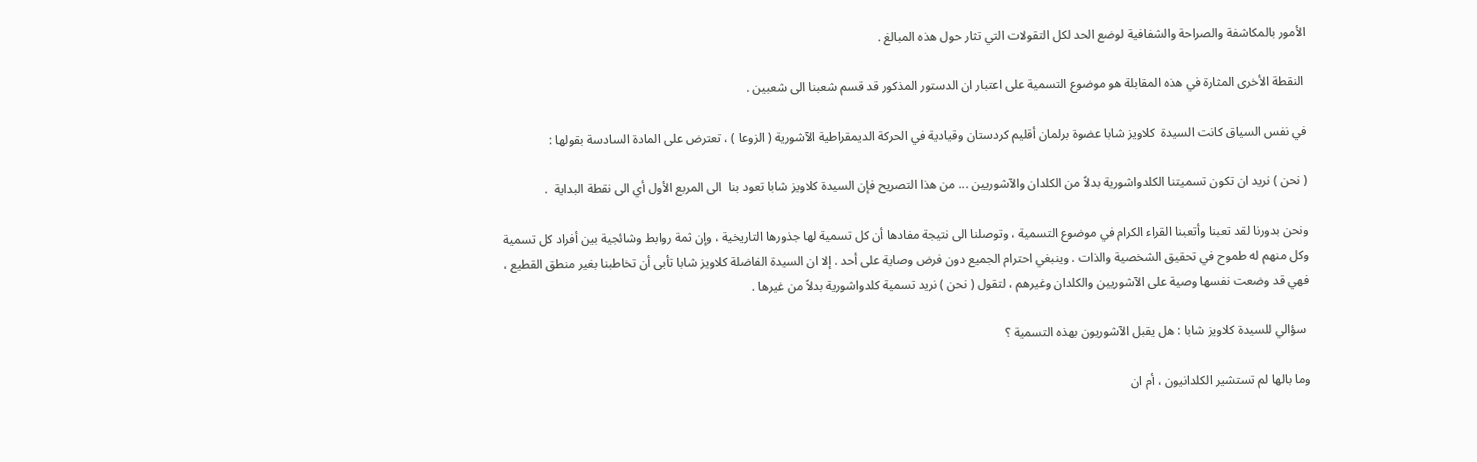الأمور بالمكاشفة والصراحة والشفافية لوضع الحد لكل التقولات التي تثار حول هذه المبالغ .

 النقطة الأخرى المثارة في هذه المقابلة هو موضوع التسمية على اعتبار ان الدستور المذكور قد قسم شعبنا الى شعبين .

في نفس السياق كانت السيدة  كلاويز شابا عضوة برلمان أقليم كردستان وقيادية في الحركة الديمقراطية الآشورية ( الزوعا ) ، تعترض على المادة السادسة بقولها :

( نحن ) نريد ان تكون تسميتنا الكلدواشورية بدلاً من الكلدان والآشوريين ... من هذا التصريح فإن السيدة كلاويز شابا تعود بنا  الى المربع الأول أي الى نقطة البداية  .

ونحن بدورنا لقد تعبنا وأتعبنا القراء الكرام في موضوع التسمية ، وتوصلنا الى نتيجة مفادها أن كل تسمية لها جذورها التاريخية ، وإن ثمة روابط وشائجية بين أفراد كل تسمية وكل منهم له طموح في تحقيق الشخصية والذات . وينبغي احترام الجميع دون فرض وصاية على أحد . إلا ان السيدة الفاضلة كلاويز شابا تأبى أن تخاطبنا بغير منطق القطيع ، فهي قد وضعت نفسها وصية على الآشوريين والكلدان وغيرهم ، لتقول ( نحن ) نريد تسمية كلدواشورية بدلاً من غيرها .

 سؤالي للسيدة كلاويز شابا : هل يقبل الآشوريون بهذه التسمية ؟

وما بالها لم تستشير الكلدانيون ، أم ان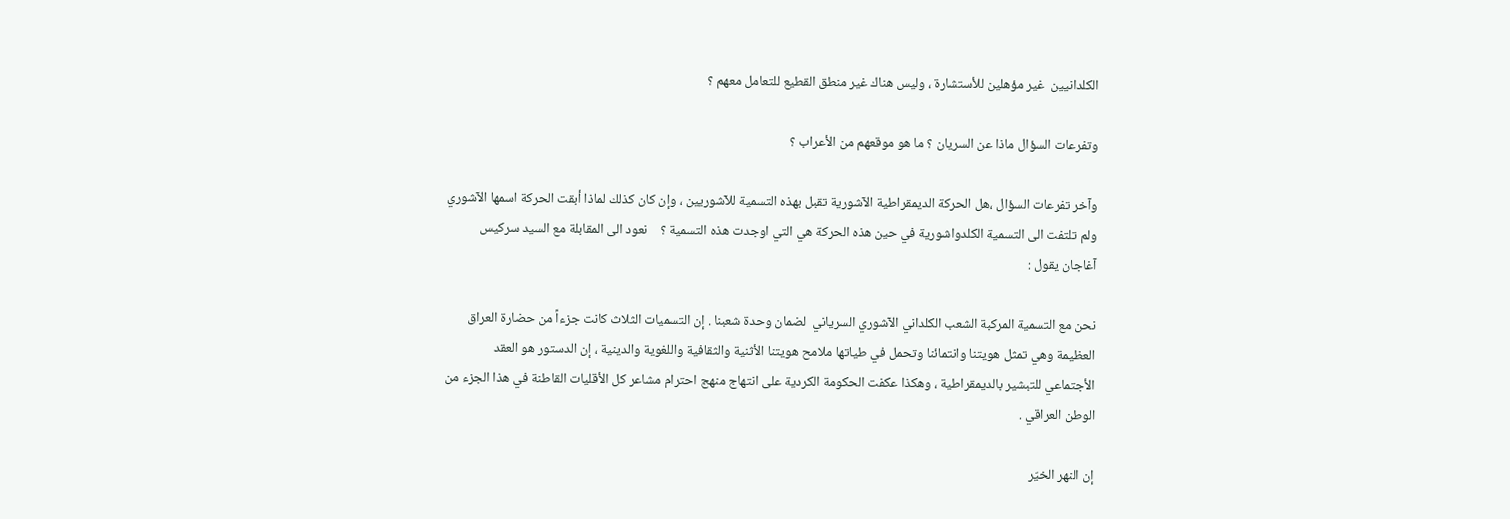الكلدانيين  غير مؤهلين للأستشارة ، وليس هناك غير منطق القطيع للتعامل معهم ؟

وتفرعات السؤال ماذا عن السريان ؟ ما هو موقعهم من الأعراب ؟

وآخر تفرعات السؤال ،هل الحركة الديمقراطية الآشورية تقبل بهذه التسمية للآشوريين ، وإن كان كذلك لماذا أبقت الحركة اسمها الآشوري ولم تلتفت الى التسمية الكلدواشورية في حين هذه الحركة هي التي اوجدت هذه التسمية ؟    نعود الى المقابلة مع السيد سركيس آغاجان يقول :

نحن مع التسمية المركبة الشعب الكلداني الآشوري السرياني  لضمان وحدة شعبنا . إن التسميات الثلاث كانت جزءاً من حضارة العراق العظيمة وهي تمثل هويتنا وانتمائنا وتحمل في طياتها ملامح هويتنا الأثنية والثقافية واللغوية والدينية ، إن الدستور هو العقد الأجتماعي للتبشير بالديمقراطية ، وهكذا عكفت الحكومة الكردية على انتهاج منهج احترام مشاعر كل الأقليات القاطنة في هذا الجزء من الوطن العراقي .

إن النهر الخيّر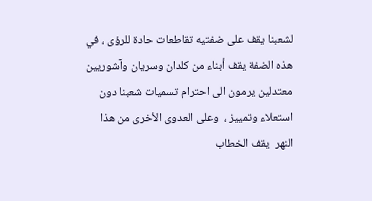لشعبنا يقف على ضفتيه تقاطعات حادة للرؤى ، في هذه الضفة يقف أبناء من كلدان وسريان وآشوريين معتدلين يرمون الى احترام تسميات شعبنا دون استعلاء وتمييز ،  وعلى العدوى الأخرى من هذا النهر  يقف الخطاب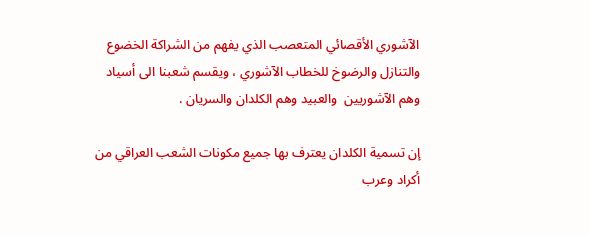الآشوري الأقصائي المتعصب الذي يفهم من الشراكة الخضوع والتنازل والرضوخ للخطاب الآشوري ، ويقسم شعبنا الى أسياد وهم الآشوريين  والعبيد وهم الكلدان والسريان .

إن تسمية الكلدان يعترف بها جميع مكونات الشعب العراقي من أكراد وعرب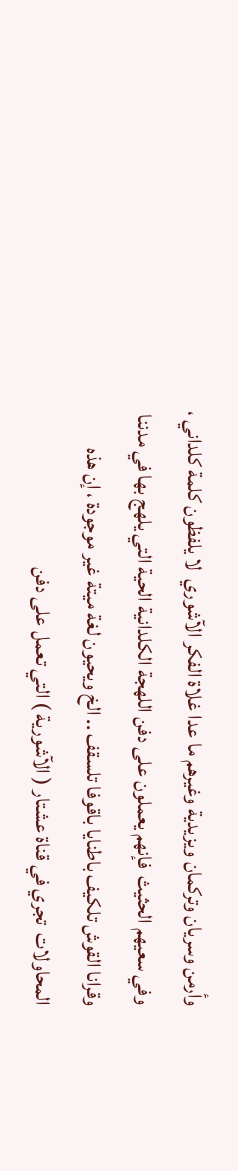وأرمن وسريان وتركمان ويزيدية وغيرهم ما عدا غلاة الفكر الآشوري  لا يلفظون كلمة كلداني ، وفي سعيهم الحثيث  فإنهم يعملون على دفن اللهجة الكلدانية الحية التي يلهج بها في مدننا وقرانا القوش تلكيف باطنايا باقوفا تلسقف .. الخ ويحيون لغة ميتة غير موجودة ، إن هذه المحاولات  تجري في قناة عشتار ( الآشورية ) التي تعمل على دفن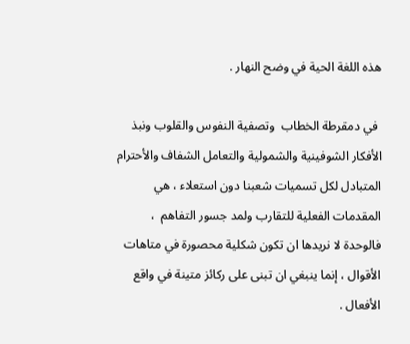هذه اللغة الحية في وضح النهار .

 في دمقرطة الخطاب  وتصفية النفوس والقلوب ونبذ الأفكار الشوفينية والشمولية والتعامل الشفاف والأحترام المتبادل لكل تسميات شعبنا دون استعلاء ، هي المقدمات الفعلية للتقارب ولمد جسور التفاهم  ، فالوحدة لا نريدها ان تكون شكلية محصورة في متاهات الأقوال ، إنما ينبغي ان تبنى على ركائز متينة في واقع الأفعال .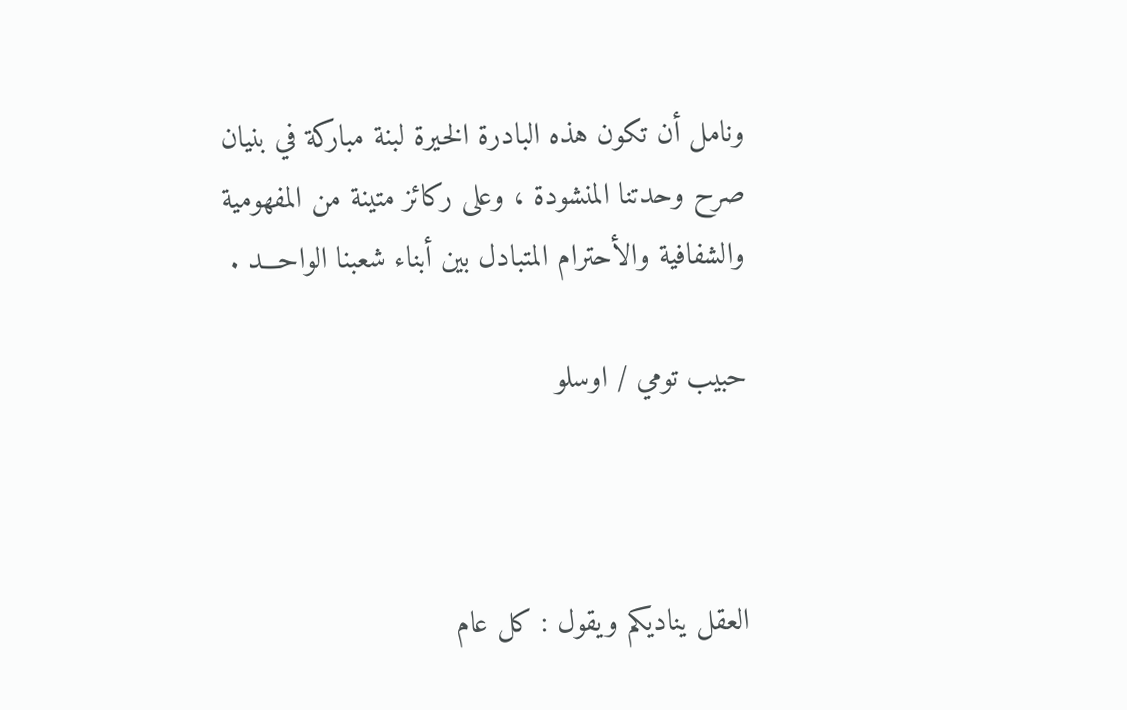ونامل أن تكون هذه البادرة الخيرة لبنة مباركة في بنيان صرح وحدتنا المنشودة ، وعلى ركائز متينة من المفهومية والشفافية والأحترام المتبادل بين أبناء شعبنا الواحـــد .

حبيب تومي / اوسلو



العقل يناديكم ويقول : كل عام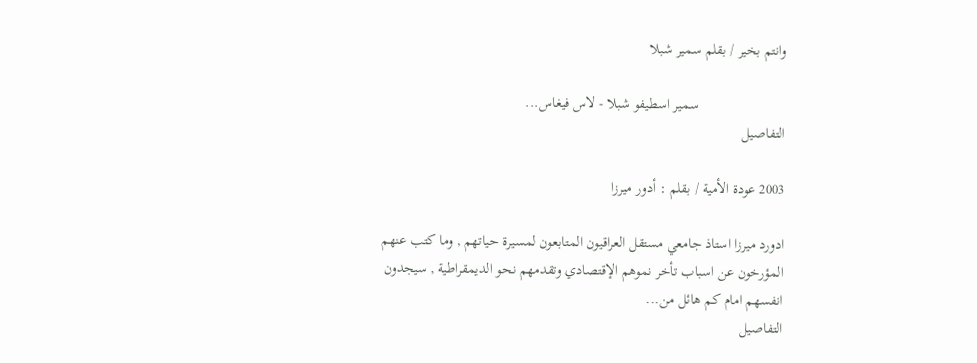وانتم بخير / بقلم سمير شبلا

                       سمير اسطيفو شبلا - لاس فيغاس...
التفاصيل

2003 عودة الأمية / بقلم : أدور ميرزا

ادورد ميرزا استاذ جامعي مستقل العراقيون المتابعون لمسيرة حياتهم , وما كتب عنهم المؤرخون عن اسباب تأخر نموهم الإقتصادي وتقدمهم نحو الديمقراطية , سيجدون انفسهم امام كم هائل من...
التفاصيل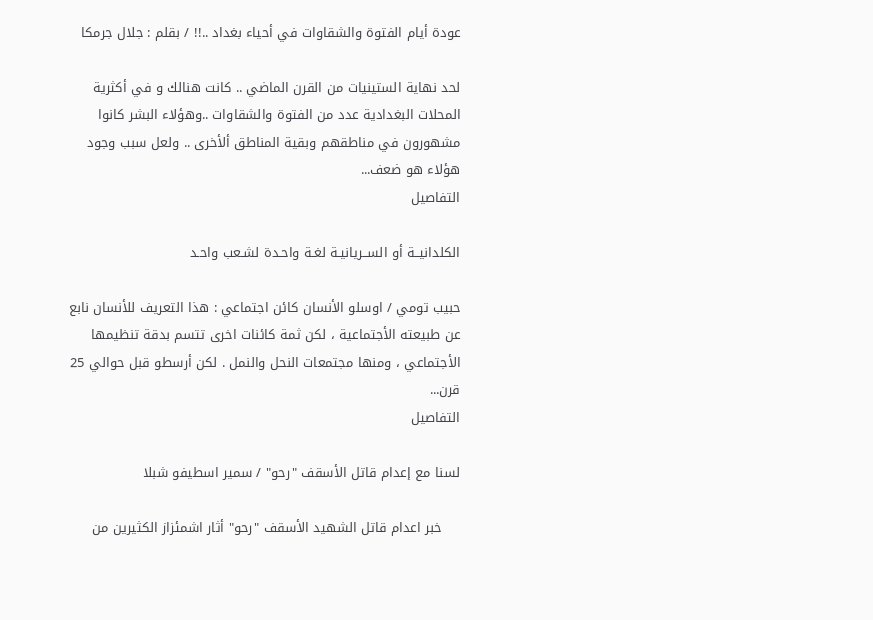عودة أيام الفتوة والشقاوات في أحياء بغداد ..!! / بقلم : جلال جرمكا

لحد نهاية الستينيات من القرن الماضي .. كانت هنالك و في أكثرية المحلات البغدادية عدد من الفتوة والشقاوات ..وهؤلاء البشر كانوا مشهورون في مناطقهم وبقية المناطق ألأخرى .. ولعل سبب وجود هؤلاء هو ضعف...
التفاصيل

الكلدانيــة أو الســريانيـة لغـة واحـدة لشـعب واحـد

حبيب تومي / اوسلو الأنسان كائن اجتماعي : هذا التعريف للأنسان نابع عن طبيعته الأجتماعية ، لكن ثمة كائنات اخرى تتسم بدقة تنظيمها الأجتماعي ، ومنها مجتمعات النحل والنمل . لكن أرسطو قبل حوالي 25 قرن...
التفاصيل

لسنا مع إعدام قاتل الأسقف "رحو" / سمير اسطيفو شبلا

    خبر اعدام قاتل الشهيد الأسقف "رحو" أثار اشمئزاز الكثيرين من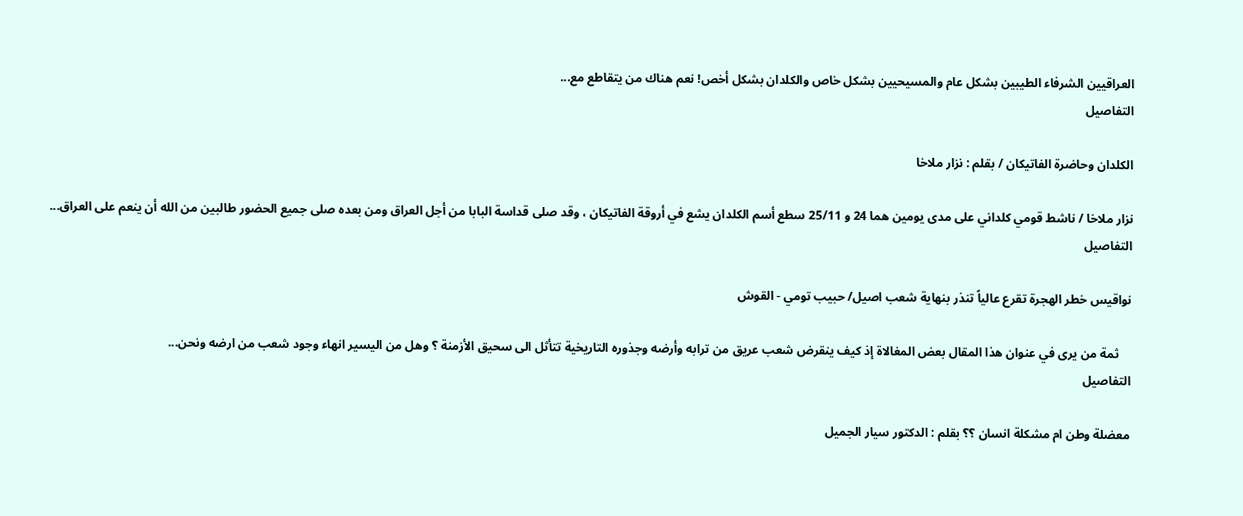العراقيين الشرفاء الطيبين بشكل عام والمسيحيين بشكل خاص والكلدان بشكل أخص! نعم هناك من يتقاطع مع...
التفاصيل

الكلدان وحاضرة الفاتيكان / بقلم : نزار ملاخا

نزار ملاخا / ناشط قومي كلداني على مدى يومين هما 24 و 25/11 سطع أسم الكلدان يشع في أروقة الفاتيكان ، وقد صلى قداسة البابا من أجل العراق ومن بعده صلى جميع الحضور طالبين من الله أن ينعم على العراق...
التفاصيل

نواقيس خطر الهجرة تقرع عالياً تنذر بنهاية شعب اصيل/ حبيب تومي - القوش

    ثمة من يرى في عنوان هذا المقال بعض المغالاة إذ كيف ينقرض شعب عريق من ترابه وأرضه وجذوره التاريخية تتأثل الى سحيق الأزمنة ؟ وهل من اليسير انهاء وجود شعب من ارضه ونحن...
التفاصيل

معضلة وطن ام مشكلة انسان ؟؟ بقلم : الدكتور سيار الجميل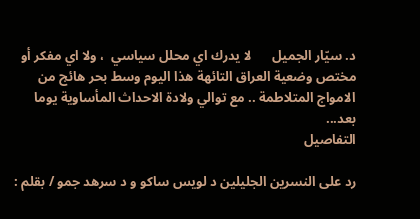د. سيّار الجميل      لا يدرك اي محلل سياسي  ، ولا اي مفكر أو مختص وضعية العراق التائهة هذا اليوم وسط بحر هائج من الامواج المتلاطمة .. مع توالي ولادة الاحداث المأساوية يوما بعد...
التفاصيل

رد على النسرين الجليلين د لويس ساكو و د سرهد جمو / بقلم :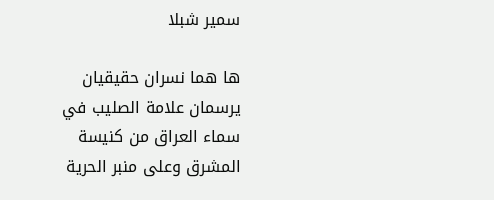سمير شبلا

ها هما نسران حقيقيان يرسمان علامة الصليب في سماء العراق من كنيسة المشرق وعلى منبر الحرية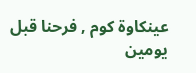عينكاوة كوم , فرحنا قبل يومين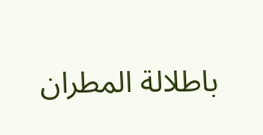باطلالة المطران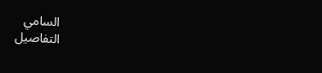السامي
التفاصيل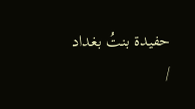حفيدة بنتُ بغداد /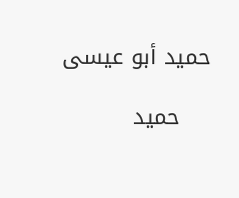حميد أبو عيسى

    حميد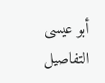أبو عيسى
التفاصيل